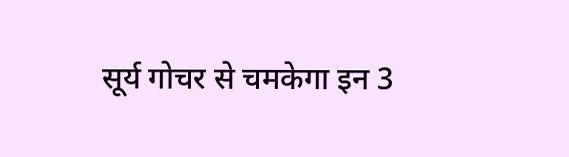सूर्य गोचर से चमकेगा इन 3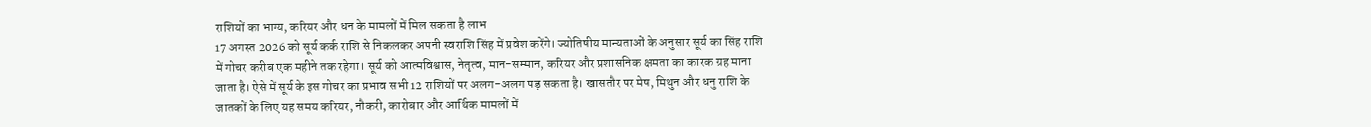राशियों का भाग्य, करियर और धन के मामलों में मिल सकता है लाभ
17 अगस्त 2026 को सूर्य कर्क राशि से निकलकर अपनी स्वराशि सिंह में प्रवेश करेंगे। ज्योतिषीय मान्यताओं के अनुसार सूर्य का सिंह राशि में गोचर करीब एक महीने तक रहेगा। सूर्य को आत्मविश्वास, नेतृत्व, मान-सम्मान, करियर और प्रशासनिक क्षमता का कारक ग्रह माना जाता है। ऐसे में सूर्य के इस गोचर का प्रभाव सभी 12 राशियों पर अलग-अलग पड़ सकता है। खासतौर पर मेष, मिथुन और धनु राशि के जातकों के लिए यह समय करियर, नौकरी, कारोबार और आर्थिक मामलों में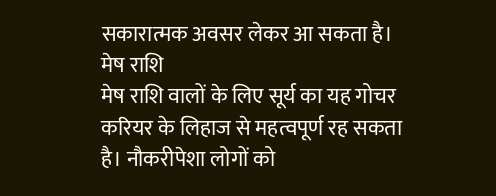सकारात्मक अवसर लेकर आ सकता है।
मेष राशि
मेष राशि वालों के लिए सूर्य का यह गोचर करियर के लिहाज से महत्वपूर्ण रह सकता है। नौकरीपेशा लोगों को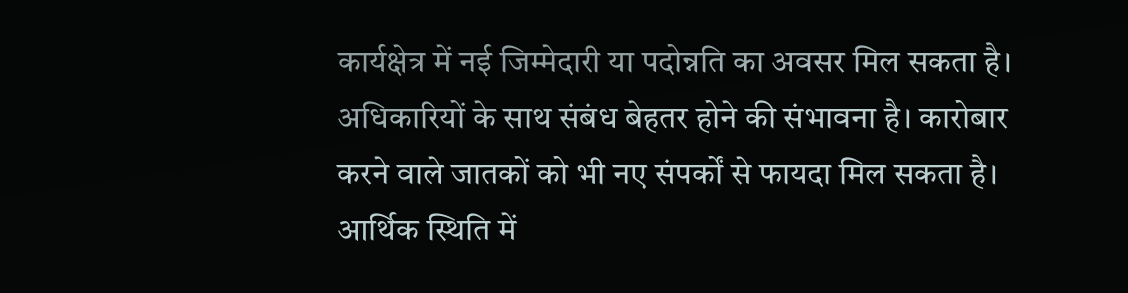कार्यक्षेत्र में नई जिम्मेदारी या पदोन्नति का अवसर मिल सकता है। अधिकारियों के साथ संबंध बेहतर होने की संभावना है। कारोबार करने वाले जातकों को भी नए संपर्कों से फायदा मिल सकता है। आर्थिक स्थिति में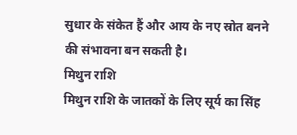सुधार के संकेत हैं और आय के नए स्रोत बनने की संभावना बन सकती है।
मिथुन राशि
मिथुन राशि के जातकों के लिए सूर्य का सिंह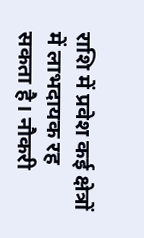राशि में प्रवेश कई क्षेत्रों में लाभदायक रह सकता है। नौकरी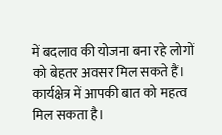में बदलाव की योजना बना रहे लोगों को बेहतर अवसर मिल सकते हैं। कार्यक्षेत्र में आपकी बात को महत्व मिल सकता है।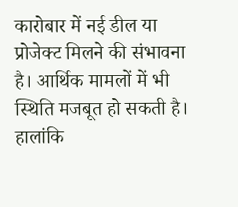कारोबार में नई डील या प्रोजेक्ट मिलने की संभावना है। आर्थिक मामलों में भी स्थिति मजबूत हो सकती है। हालांकि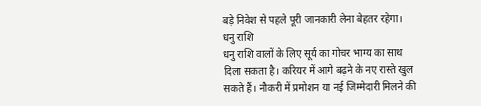बड़े निवेश से पहले पूरी जानकारी लेना बेहतर रहेगा।
धनु राशि
धनु राशि वालों के लिए सूर्य का गोचर भाग्य का साथ दिला सकता है। करियर में आगे बढ़ने के नए रास्ते खुल सकते हैं। नौकरी में प्रमोशन या नई जिम्मेदारी मिलने की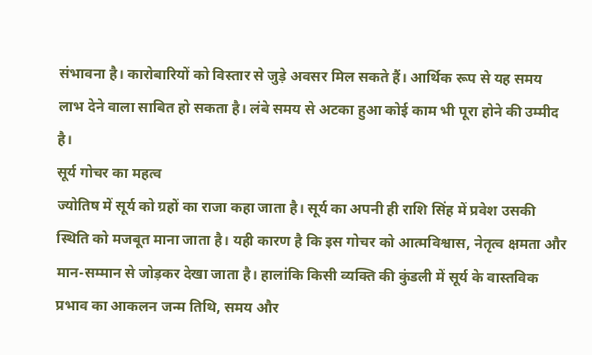संभावना है। कारोबारियों को विस्तार से जुड़े अवसर मिल सकते हैं। आर्थिक रूप से यह समय लाभ देने वाला साबित हो सकता है। लंबे समय से अटका हुआ कोई काम भी पूरा होने की उम्मीद है।
सूर्य गोचर का महत्व
ज्योतिष में सूर्य को ग्रहों का राजा कहा जाता है। सूर्य का अपनी ही राशि सिंह में प्रवेश उसकी स्थिति को मजबूत माना जाता है। यही कारण है कि इस गोचर को आत्मविश्वास, नेतृत्व क्षमता और मान-सम्मान से जोड़कर देखा जाता है। हालांकि किसी व्यक्ति की कुंडली में सूर्य के वास्तविक प्रभाव का आकलन जन्म तिथि, समय और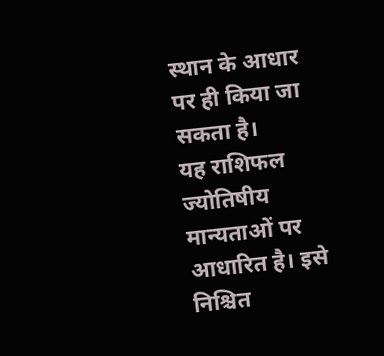स्थान के आधार पर ही किया जा सकता है।
यह राशिफल ज्योतिषीय मान्यताओं पर आधारित है। इसे निश्चित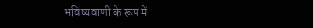भविष्यवाणी के रूप में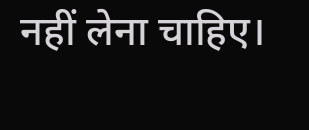नहीं लेना चाहिए।